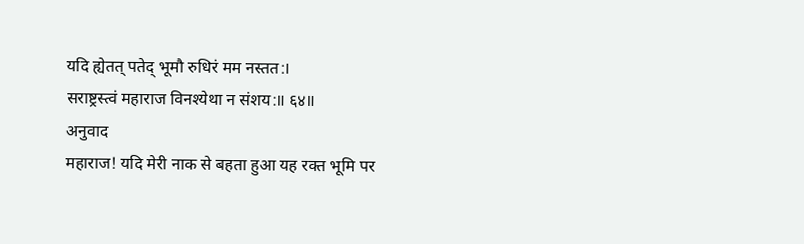यदि ह्येतत् पतेद् भूमौ रुधिरं मम नस्तत:।
सराष्ट्रस्त्वं महाराज विनश्येथा न संशय:॥ ६४॥
अनुवाद
महाराज! यदि मेरी नाक से बहता हुआ यह रक्त भूमि पर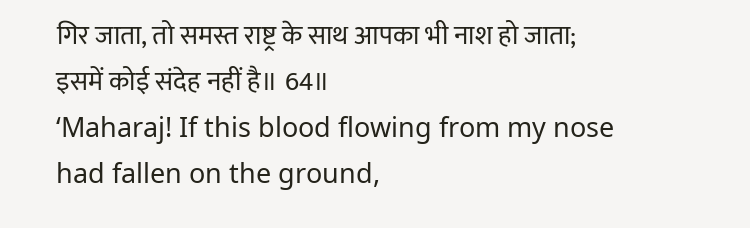गिर जाता, तो समस्त राष्ट्र के साथ आपका भी नाश हो जाता; इसमें कोई संदेह नहीं है॥ 64॥
‘Maharaj! If this blood flowing from my nose had fallen on the ground,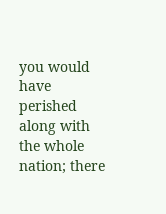you would have perished along with the whole nation; there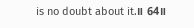is no doubt about it.॥ 64॥